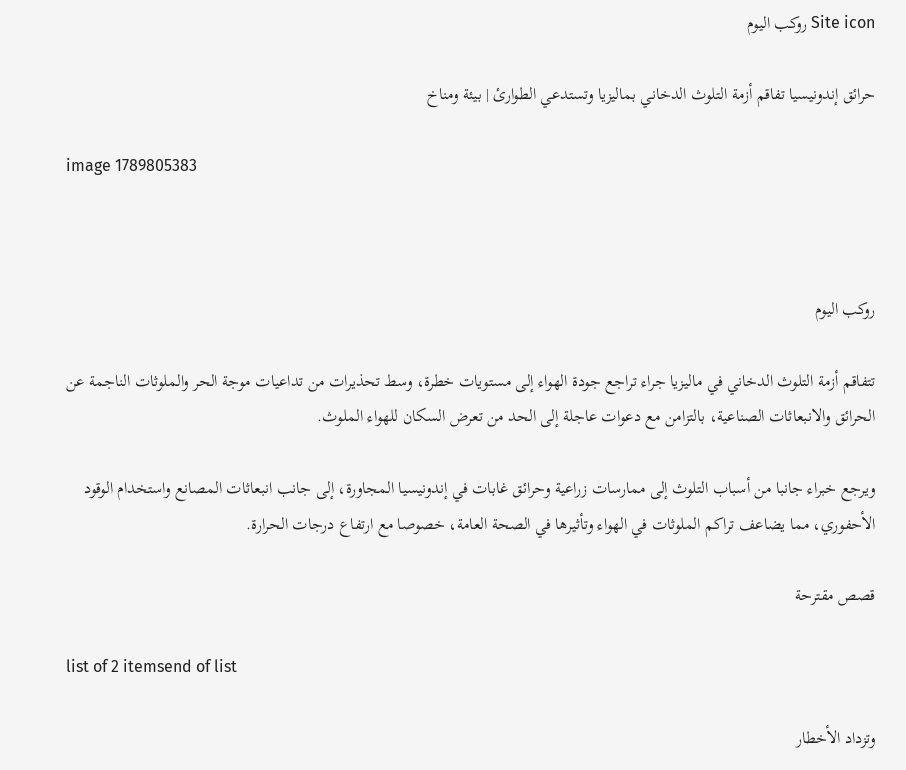Site icon روكب اليوم

حرائق إندونيسيا تفاقم أزمة التلوث الدخاني بماليزيا وتستدعي الطوارئ | بيئة ومناخ

image 1789805383



روكب اليوم

تتفاقم أزمة التلوث الدخاني في ماليزيا جراء تراجع جودة الهواء إلى مستويات خطرة، وسط تحذيرات من تداعيات موجة الحر والملوثات الناجمة عن الحرائق والانبعاثات الصناعية، بالتزامن مع دعوات عاجلة إلى الحد من تعرض السكان للهواء الملوث.

ويرجع خبراء جانبا من أسباب التلوث إلى ممارسات زراعية وحرائق غابات في إندونيسيا المجاورة، إلى جانب انبعاثات المصانع واستخدام الوقود الأحفوري، مما يضاعف تراكم الملوثات في الهواء وتأثيرها في الصحة العامة، خصوصا مع ارتفاع درجات الحرارة.

قصص مقترحة

list of 2 itemsend of list

وتزداد الأخطار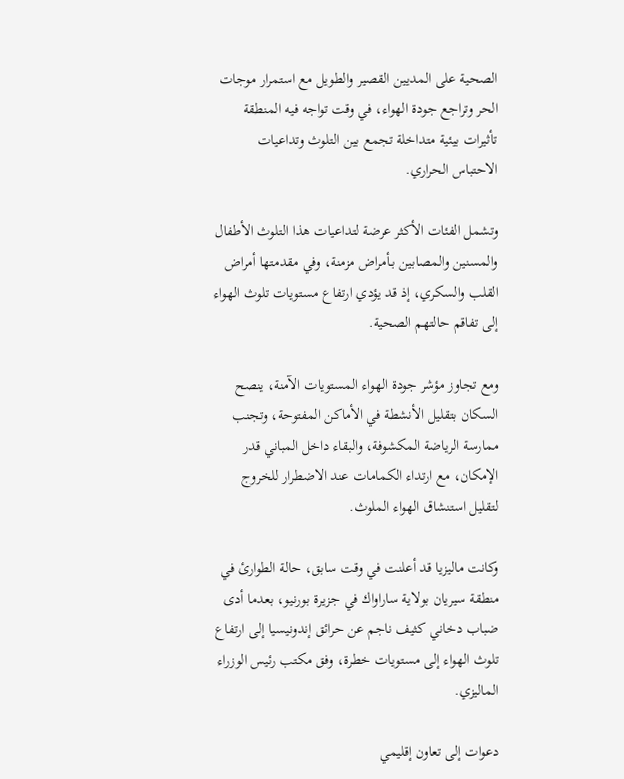الصحية على المديين القصير والطويل مع استمرار موجات الحر وتراجع جودة الهواء، في وقت تواجه فيه المنطقة تأثيرات بيئية متداخلة تجمع بين التلوث وتداعيات الاحتباس الحراري.

وتشمل الفئات الأكثر عرضة لتداعيات هذا التلوث الأطفال والمسنين والمصابين بـأمراض مزمنة، وفي مقدمتها أمراض القلب والسكري، إذ قد يؤدي ارتفاع مستويات تلوث الهواء إلى تفاقم حالتهم الصحية.

ومع تجاوز مؤشر جودة الهواء المستويات الآمنة، ينصح السكان بتقليل الأنشطة في الأماكن المفتوحة، وتجنب ممارسة الرياضة المكشوفة، والبقاء داخل المباني قدر الإمكان، مع ارتداء الكمامات عند الاضطرار للخروج لتقليل استنشاق الهواء الملوث.

وكانت ماليزيا قد أعلنت في وقت سابق، حالة الطوارئ في منطقة سيريان بولاية ساراواك في جزيرة بورنيو، بعدما أدى ضباب دخاني كثيف ناجم عن حرائق إندونيسيا إلى ارتفاع تلوث الهواء إلى مستويات خطرة، وفق مكتب رئيس الوزراء الماليزي.

دعوات إلى تعاون إقليمي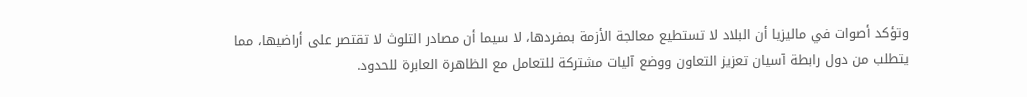وتؤكد أصوات في ماليزيا أن البلاد لا تستطيع معالجة الأزمة بمفردها، لا سيما أن مصادر التلوث لا تقتصر على أراضيها، مما يتطلب من دول رابطة آسيان تعزيز التعاون ووضع آليات مشتركة للتعامل مع الظاهرة العابرة للحدود.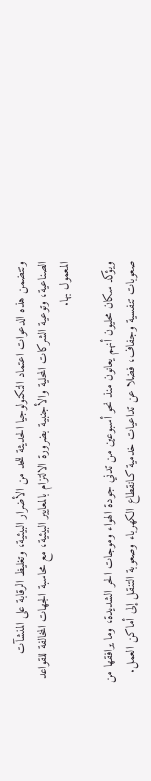وتتضمن هذه الدعوات اعتماد التكنولوجيا الحديثة للحد من الأضرار البيئية، وتغليظ الرقابة على المنشآت الصناعية، وتوعية الشركات المحلية والأجنبية بضرورة الالتزام بالمعايير البيئية، مع محاسبة الجهات المخالفة للقواعد المعمول بها.

ويؤكد سكان محليون أنهم يعانون منذ نحو أسبوعين من تدني جودة الهواء وموجات الحر الشديدة، وما يرافقها من صعوبات تنفسية وجفاف، فضلا عن تداعيات خدمية كـانقطاع الكهرباء وصعوبة التنقل إلى أماكن العمل.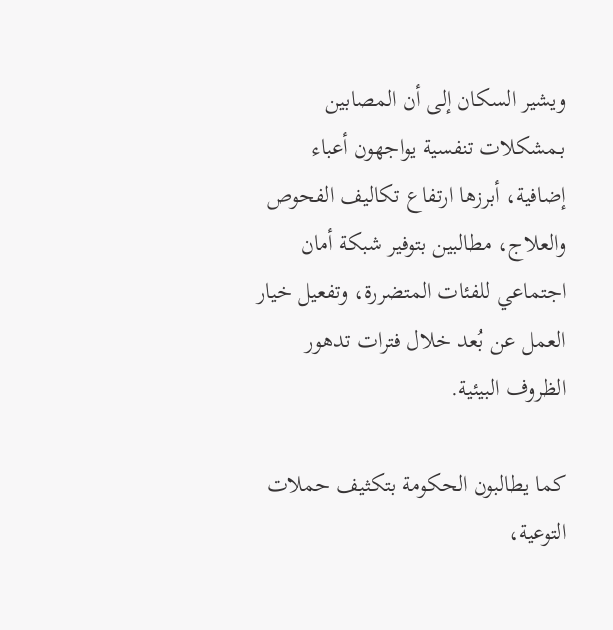ويشير السكان إلى أن المصابين بـمشكلات تنفسية يواجهون أعباء إضافية، أبرزها ارتفاع تكاليف الفحوص والعلاج، مطالبين بتوفير شبكة أمان اجتماعي للفئات المتضررة، وتفعيل خيار العمل عن بُعد خلال فترات تدهور الظروف البيئية.

كما يطالبون الحكومة بتكثيف حملات التوعية،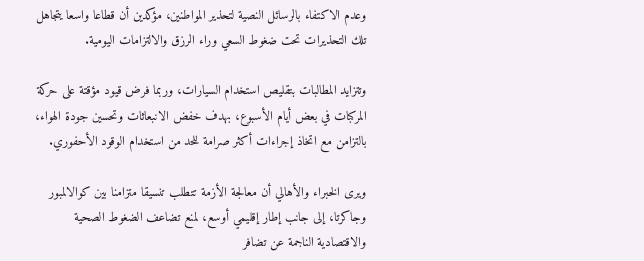وعدم الاكتفاء بالرسائل النصية لتحذير المواطنين، مؤكدين أن قطاعا واسعا يتجاهل تلك التحذيرات تحت ضغوط السعي وراء الرزق والالتزامات اليومية.

وتتزايد المطالبات بتقليص استخدام السيارات، وربما فرض قيود مؤقتة على حركة المركبات في بعض أيام الأسبوع، بهدف خفض الانبعاثات وتحسين جودة الهواء، بالتزامن مع اتخاذ إجراءات أكثر صرامة للحد من استخدام الوقود الأحفوري.

ويرى الخبراء والأهالي أن معالجة الأزمة تتطلب تنسيقا متزامنا بين كوالالمبور وجاكرتا، إلى جانب إطار إقليمي أوسع، لمنع تضاعف الضغوط الصحية والاقتصادية الناجمة عن تضافر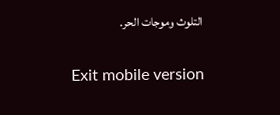التلوث وموجات الحر.

Exit mobile version